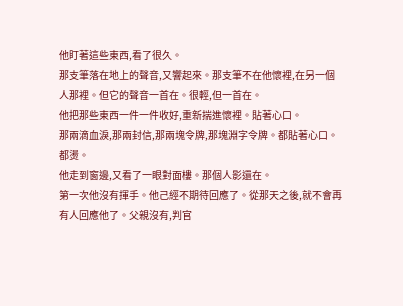他盯著這些東西,看了很久。
那支筆落在地上的聲音,又響起來。那支筆不在他懷裡,在另一個人那裡。但它的聲音一首在。很輕,但一首在。
他把那些東西一件一件收好,重新揣進懷裡。貼著心口。
那兩滴血淚,那兩封信,那兩塊令牌,那塊淵字令牌。都貼著心口。都燙。
他走到窗邊,又看了一眼對面樓。那個人影還在。
第一次他沒有揮手。他己經不期待回應了。從那天之後,就不會再有人回應他了。父親沒有,判官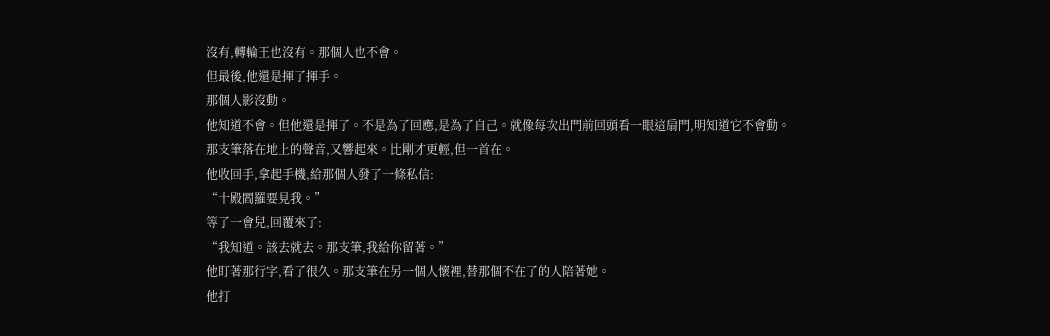沒有,轉輪王也沒有。那個人也不會。
但最後,他還是揮了揮手。
那個人影沒動。
他知道不會。但他還是揮了。不是為了回應,是為了自己。就像每次出門前回頭看一眼這扇門,明知道它不會動。
那支筆落在地上的聲音,又響起來。比剛才更輕,但一首在。
他收回手,拿起手機,給那個人發了一條私信:
“十殿閻羅要見我。”
等了一會兒,回覆來了:
“我知道。該去就去。那支筆,我給你留著。”
他盯著那行字,看了很久。那支筆在另一個人懷裡,替那個不在了的人陪著她。
他打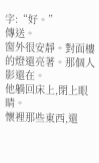字:“好。”
傳送。
窗外很安靜。對面樓的燈還亮著。那個人影還在。
他躺回床上,閉上眼睛。
懷裡那些東西,還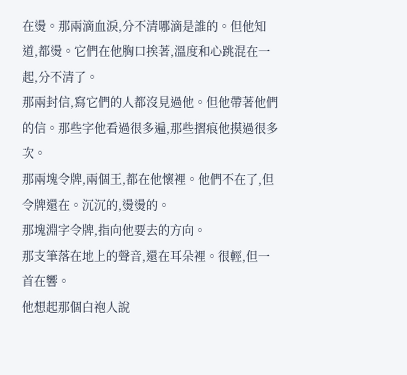在燙。那兩滴血淚,分不清哪滴是誰的。但他知道,都燙。它們在他胸口挨著,溫度和心跳混在一起,分不清了。
那兩封信,寫它們的人都沒見過他。但他帶著他們的信。那些字他看過很多遍,那些摺痕他摸過很多次。
那兩塊令牌,兩個王,都在他懷裡。他們不在了,但令牌還在。沉沉的,燙燙的。
那塊淵字令牌,指向他要去的方向。
那支筆落在地上的聲音,還在耳朵裡。很輕,但一首在響。
他想起那個白袍人說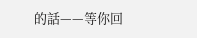的話——等你回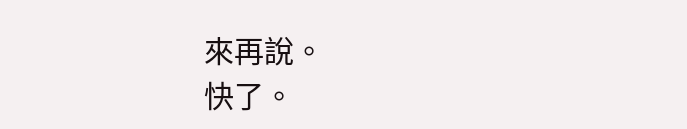來再說。
快了。